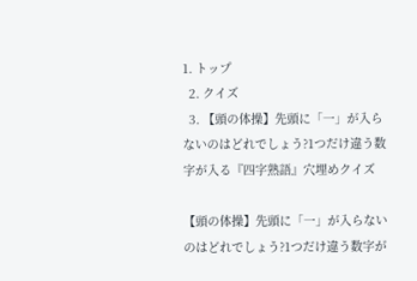1. トップ
  2. クイズ
  3. 【頭の体操】先頭に「一」が入らないのはどれでしょう?1つだけ違う数字が入る『四字熟語』穴埋めクイズ

【頭の体操】先頭に「一」が入らないのはどれでしょう?1つだけ違う数字が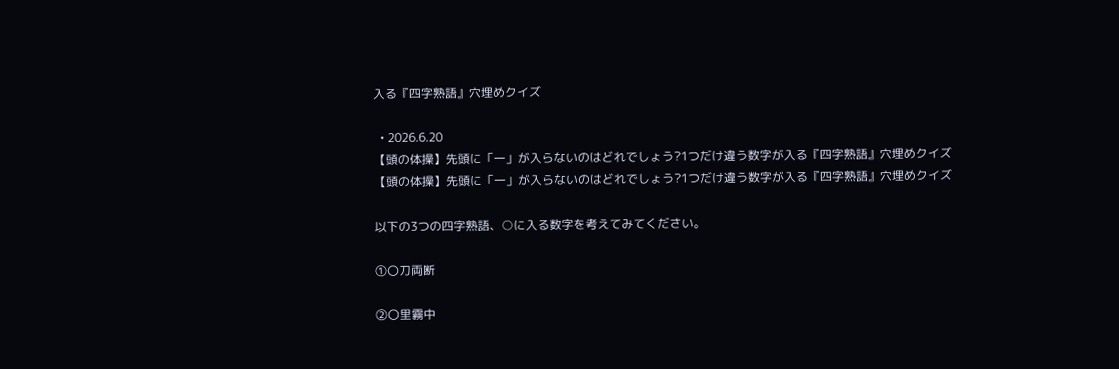入る『四字熟語』穴埋めクイズ

  • 2026.6.20
【頭の体操】先頭に「一」が入らないのはどれでしょう?1つだけ違う数字が入る『四字熟語』穴埋めクイズ
【頭の体操】先頭に「一」が入らないのはどれでしょう?1つだけ違う数字が入る『四字熟語』穴埋めクイズ

以下の3つの四字熟語、○に入る数字を考えてみてください。

①〇刀両断

②〇里霧中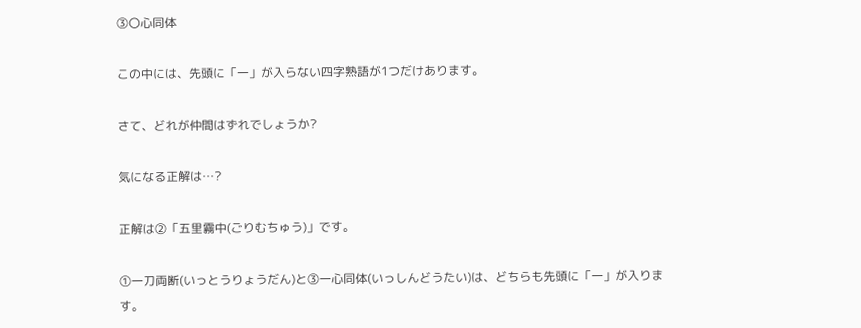③〇心同体

この中には、先頭に「一」が入らない四字熟語が1つだけあります。

さて、どれが仲間はずれでしょうか?

気になる正解は…?

正解は②「五里霧中(ごりむちゅう)」です。

①一刀両断(いっとうりょうだん)と③一心同体(いっしんどうたい)は、どちらも先頭に「一」が入ります。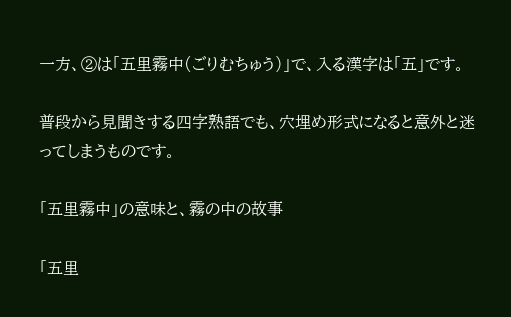一方、②は「五里霧中(ごりむちゅう)」で、入る漢字は「五」です。

普段から見聞きする四字熟語でも、穴埋め形式になると意外と迷ってしまうものです。

「五里霧中」の意味と、霧の中の故事

「五里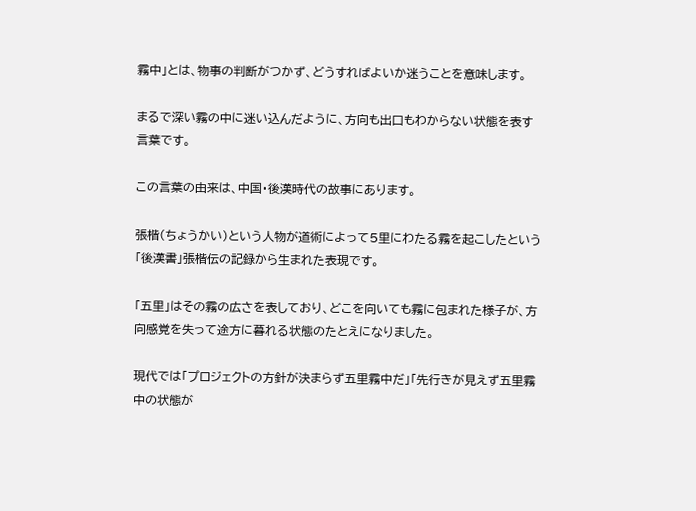霧中」とは、物事の判断がつかず、どうすればよいか迷うことを意味します。

まるで深い霧の中に迷い込んだように、方向も出口もわからない状態を表す言葉です。

この言葉の由来は、中国・後漢時代の故事にあります。

張楷(ちょうかい)という人物が道術によって5里にわたる霧を起こしたという「後漢書」張楷伝の記録から生まれた表現です。

「五里」はその霧の広さを表しており、どこを向いても霧に包まれた様子が、方向感覚を失って途方に暮れる状態のたとえになりました。

現代では「プロジェクトの方針が決まらず五里霧中だ」「先行きが見えず五里霧中の状態が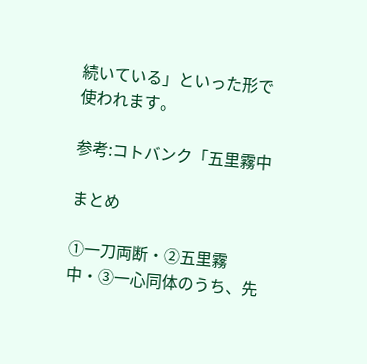続いている」といった形で使われます。

参考:コトバンク「五里霧中

まとめ

①一刀両断・②五里霧中・③一心同体のうち、先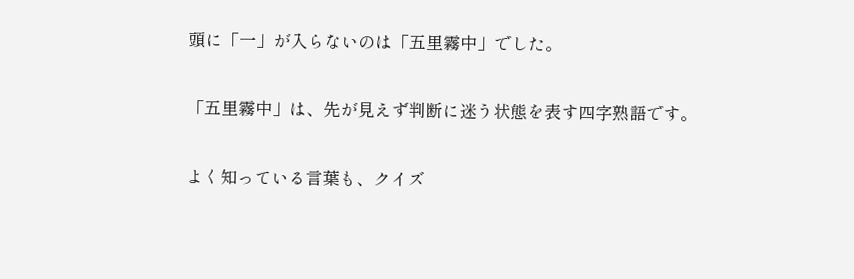頭に「一」が入らないのは「五里霧中」でした。

「五里霧中」は、先が見えず判断に迷う状態を表す四字熟語です。

よく知っている言葉も、クイズ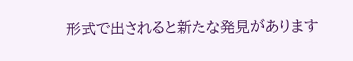形式で出されると新たな発見があります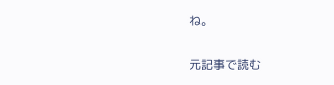ね。

元記事で読む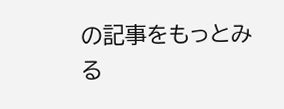の記事をもっとみる